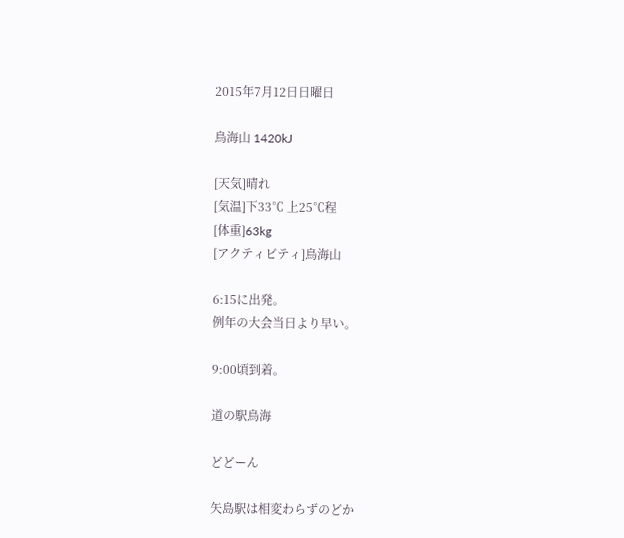2015年7月12日日曜日

鳥海山 1420kJ

[天気]晴れ
[気温]下33℃ 上25℃程
[体重]63kg
[アクティビティ]鳥海山

6:15に出発。
例年の大会当日より早い。

9:00頃到着。

道の駅鳥海

どどーん

矢島駅は相変わらずのどか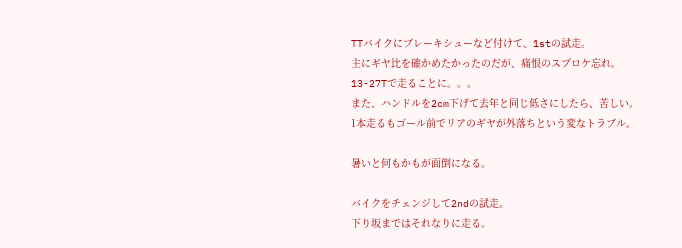TTバイクにブレーキシューなど付けて、1stの試走。
主にギヤ比を確かめたかったのだが、痛恨のスプロケ忘れ。
13-27Tで走ることに。。。
また、ハンドルを2cm下げて去年と同じ低さにしたら、苦しい。
1本走るもゴール前でリアのギヤが外落ちという変なトラブル。

暑いと何もかもが面倒になる。

バイクをチェンジして2ndの試走。
下り坂まではそれなりに走る。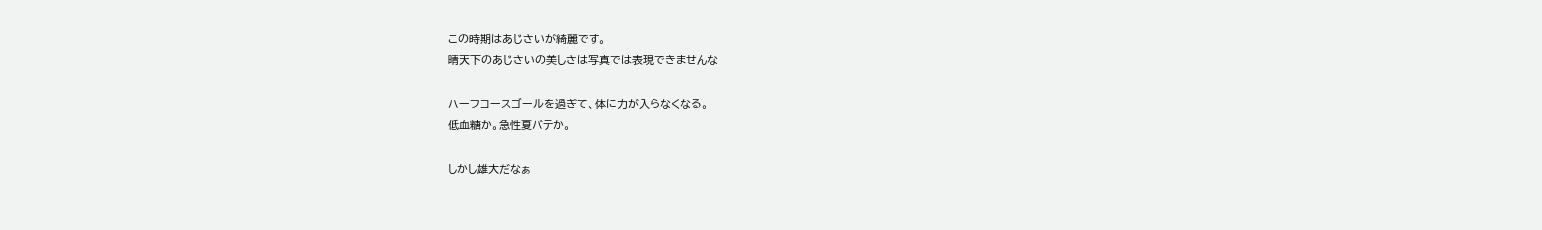この時期はあじさいが綺麗です。
晴天下のあじさいの美しさは写真では表現できませんな

ハーフコースゴールを過ぎて、体に力が入らなくなる。
低血糖か。急性夏バテか。

しかし雄大だなぁ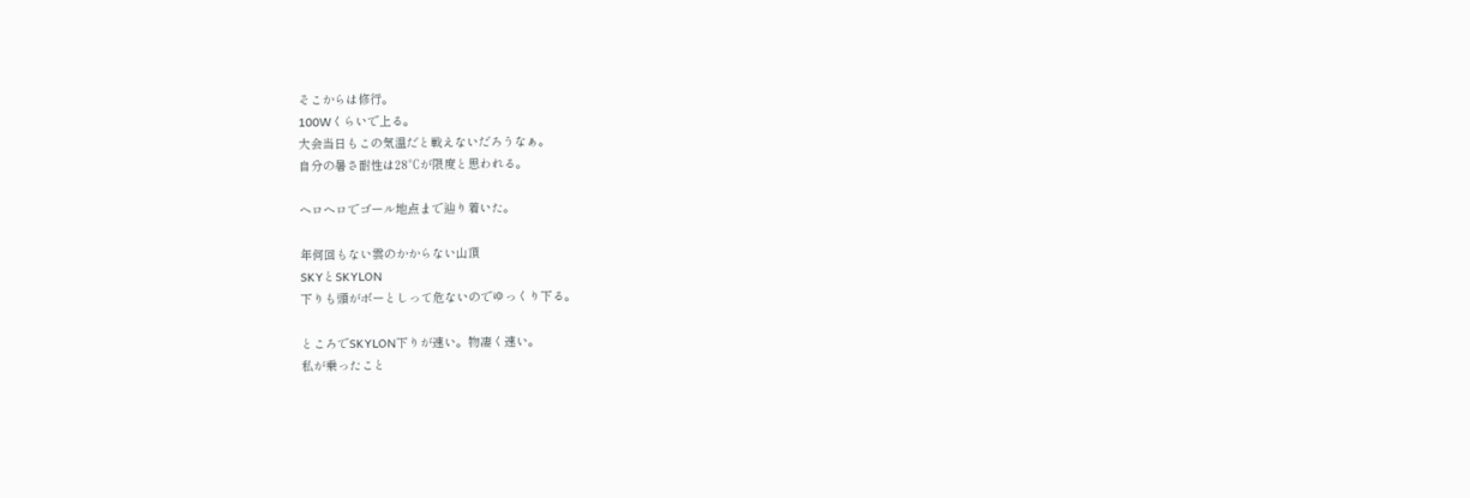そこからは修行。
100Wくらいで上る。
大会当日もこの気温だと戦えないだろうなぁ。
自分の暑さ耐性は28℃が限度と思われる。

ヘロヘロでゴール地点まで辿り着いた。

年何回もない雲のかからない山頂
SKYとSKYLON
下りも頭がボーとしって危ないのでゆっくり下る。

ところでSKYLON下りが速い。物凄く速い。
私が乗ったこと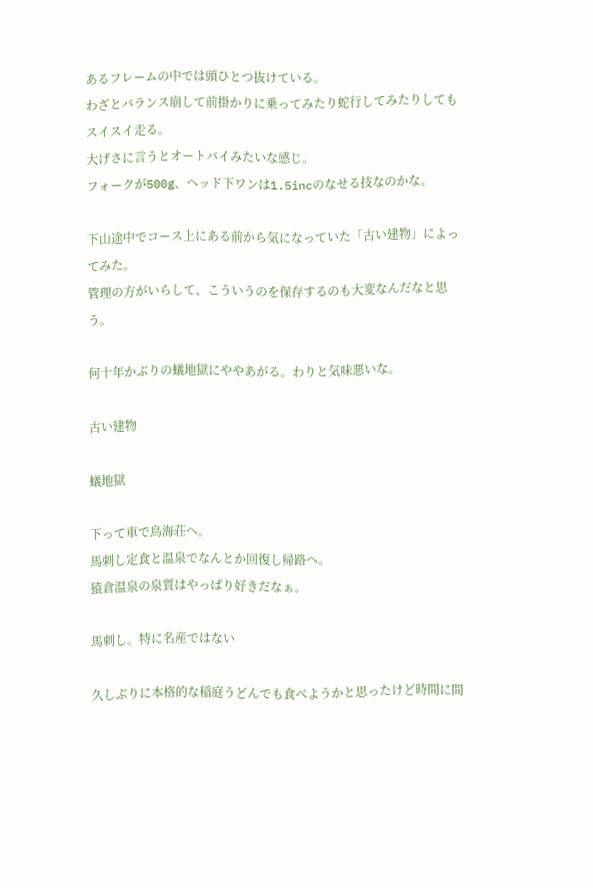あるフレームの中では頭ひとつ抜けている。
わざとバランス崩して前掛かりに乗ってみたり蛇行してみたりしてもスイスイ走る。
大げさに言うとオートバイみたいな感じ。
フォークが500g、ヘッド下ワンは1.5incのなせる技なのかな。

下山途中でコース上にある前から気になっていた「古い建物」によってみた。
管理の方がいらして、こういうのを保存するのも大変なんだなと思う。

何十年かぶりの蟻地獄にややあがる。わりと気味悪いな。

古い建物

蟻地獄

下って車で鳥海荘へ。
馬刺し定食と温泉でなんとか回復し帰路へ。
猿倉温泉の泉質はやっぱり好きだなぁ。

馬刺し。特に名産ではない

久しぶりに本格的な稲庭うどんでも食べようかと思ったけど時間に間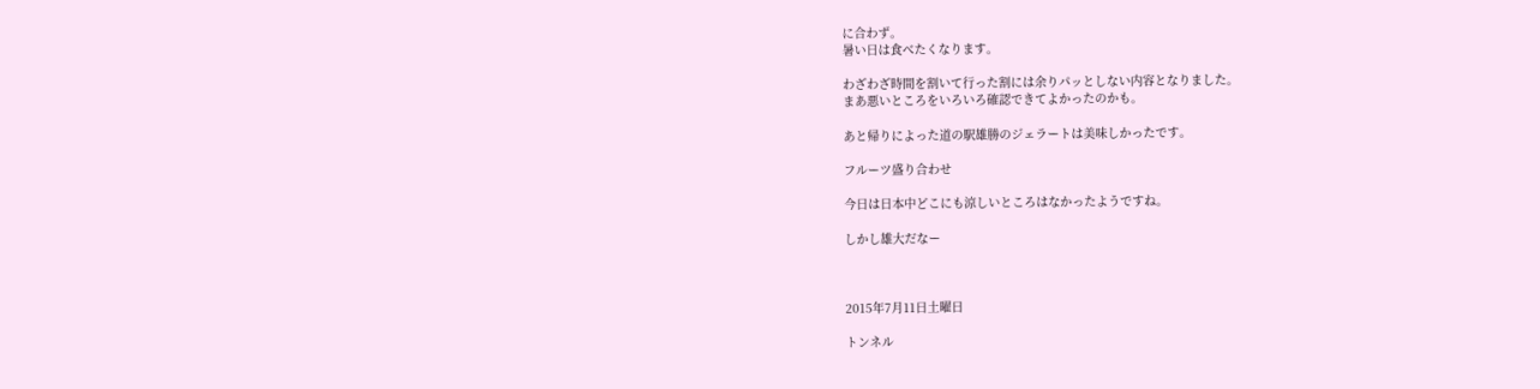に合わず。
暑い日は食べたくなります。

わざわざ時間を割いて行った割には余りパッとしない内容となりました。
まあ悪いところをいろいろ確認できてよかったのかも。

あと帰りによった道の駅雄勝のジェラートは美味しかったです。

フルーツ盛り合わせ

今日は日本中どこにも涼しいところはなかったようですね。

しかし雄大だなー



2015年7月11日土曜日

トンネル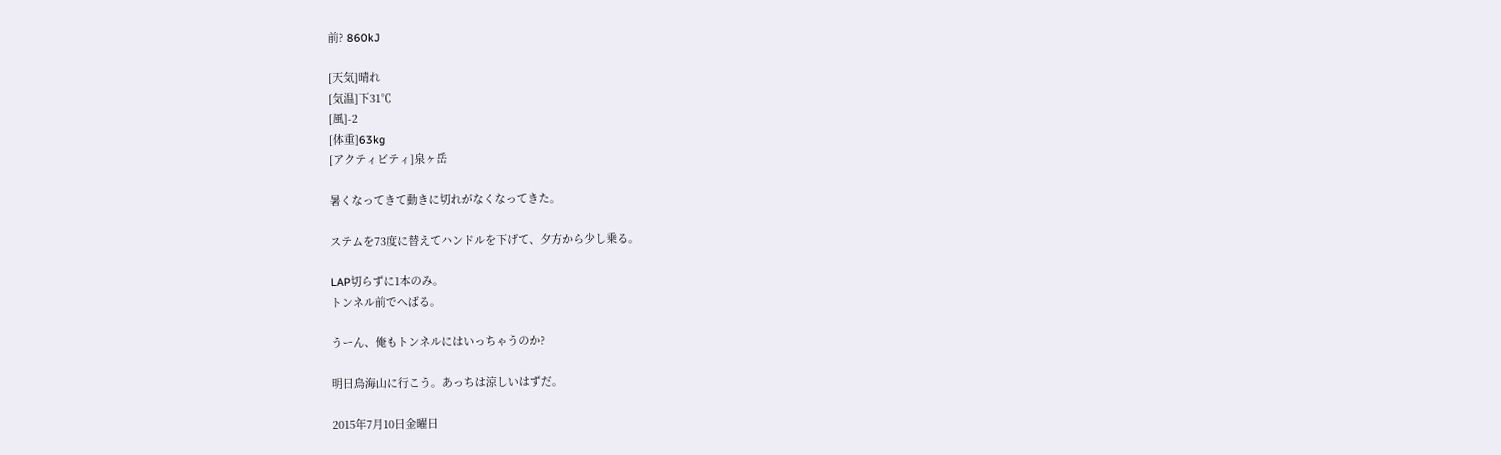前? 860kJ

[天気]晴れ
[気温]下31℃
[風]-2
[体重]63kg
[アクティビティ]泉ヶ岳

暑くなってきて動きに切れがなくなってきた。

ステムを73度に替えてハンドルを下げて、夕方から少し乗る。

LAP切らずに1本のみ。
トンネル前でへばる。

うーん、俺もトンネルにはいっちゃうのか?

明日鳥海山に行こう。あっちは涼しいはずだ。

2015年7月10日金曜日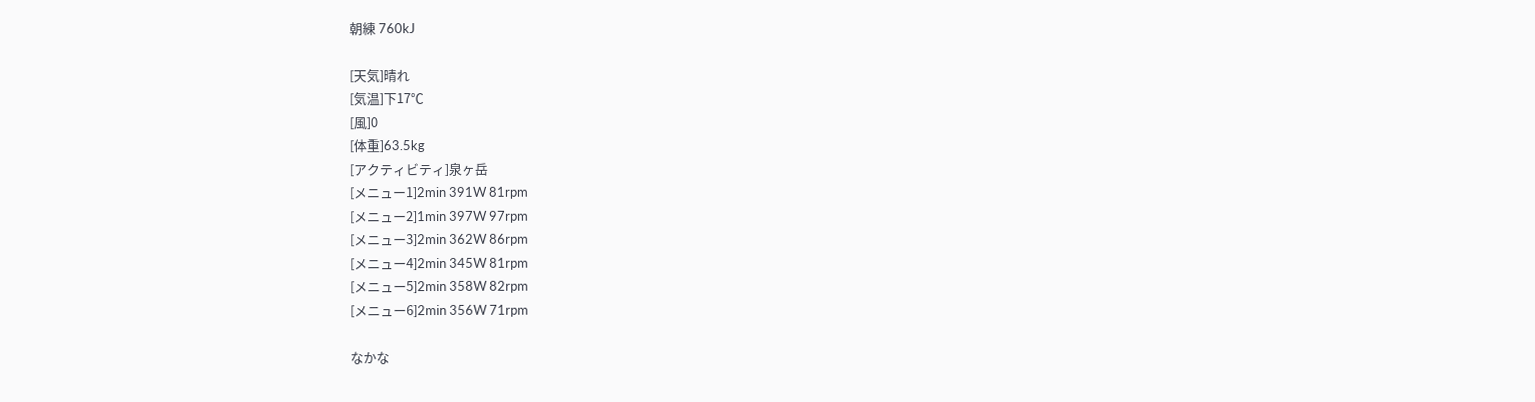朝練 760kJ

[天気]晴れ
[気温]下17℃
[風]0
[体重]63.5kg
[アクティビティ]泉ヶ岳
[メニュー1]2min 391W 81rpm
[メニュー2]1min 397W 97rpm
[メニュー3]2min 362W 86rpm
[メニュー4]2min 345W 81rpm
[メニュー5]2min 358W 82rpm
[メニュー6]2min 356W 71rpm

なかな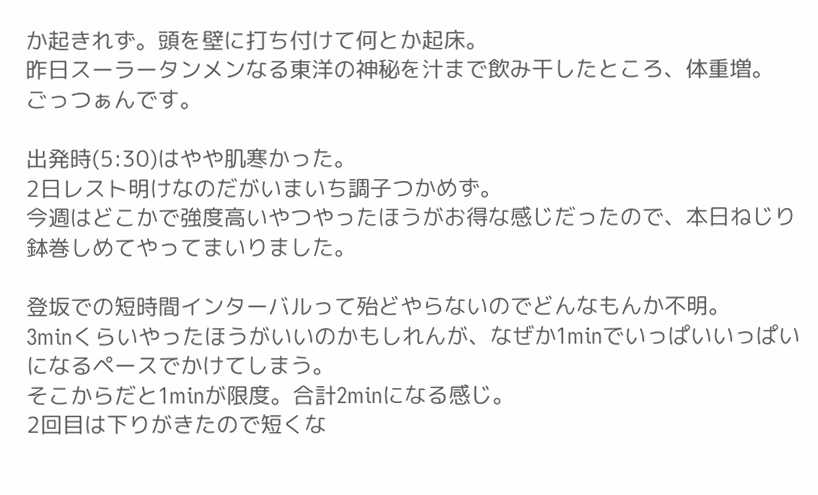か起きれず。頭を壁に打ち付けて何とか起床。
昨日スーラータンメンなる東洋の神秘を汁まで飲み干したところ、体重増。
ごっつぁんです。

出発時(5:30)はやや肌寒かった。
2日レスト明けなのだがいまいち調子つかめず。
今週はどこかで強度高いやつやったほうがお得な感じだったので、本日ねじり鉢巻しめてやってまいりました。

登坂での短時間インターバルって殆どやらないのでどんなもんか不明。
3minくらいやったほうがいいのかもしれんが、なぜか1minでいっぱいいっぱいになるペースでかけてしまう。
そこからだと1minが限度。合計2minになる感じ。
2回目は下りがきたので短くな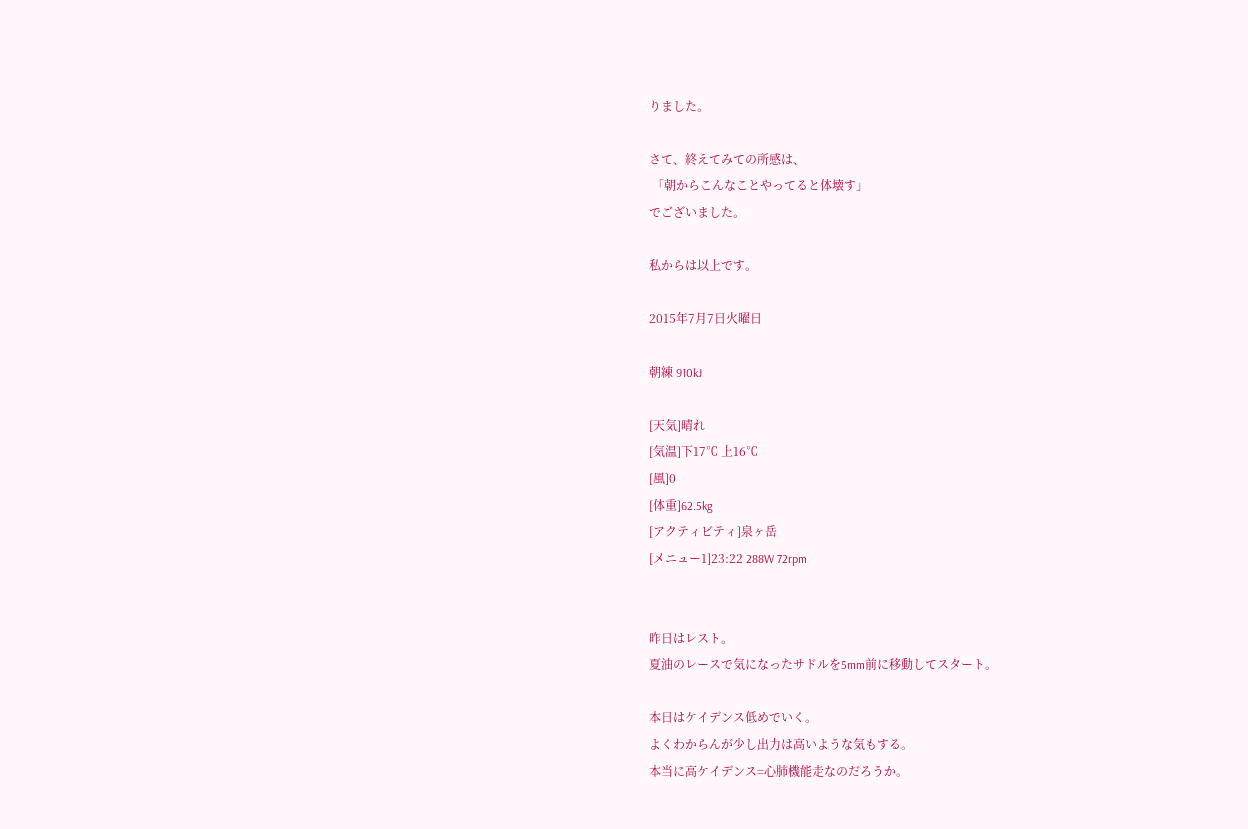りました。

さて、終えてみての所感は、
 「朝からこんなことやってると体壊す」
でございました。

私からは以上です。

2015年7月7日火曜日

朝練 910kJ

[天気]晴れ
[気温]下17℃ 上16℃
[風]0
[体重]62.5kg
[アクティビティ]泉ヶ岳
[メニュー1]23:22 288W 72rpm


昨日はレスト。
夏油のレースで気になったサドルを5mm前に移動してスタート。

本日はケイデンス低めでいく。
よくわからんが少し出力は高いような気もする。
本当に高ケイデンス=心肺機能走なのだろうか。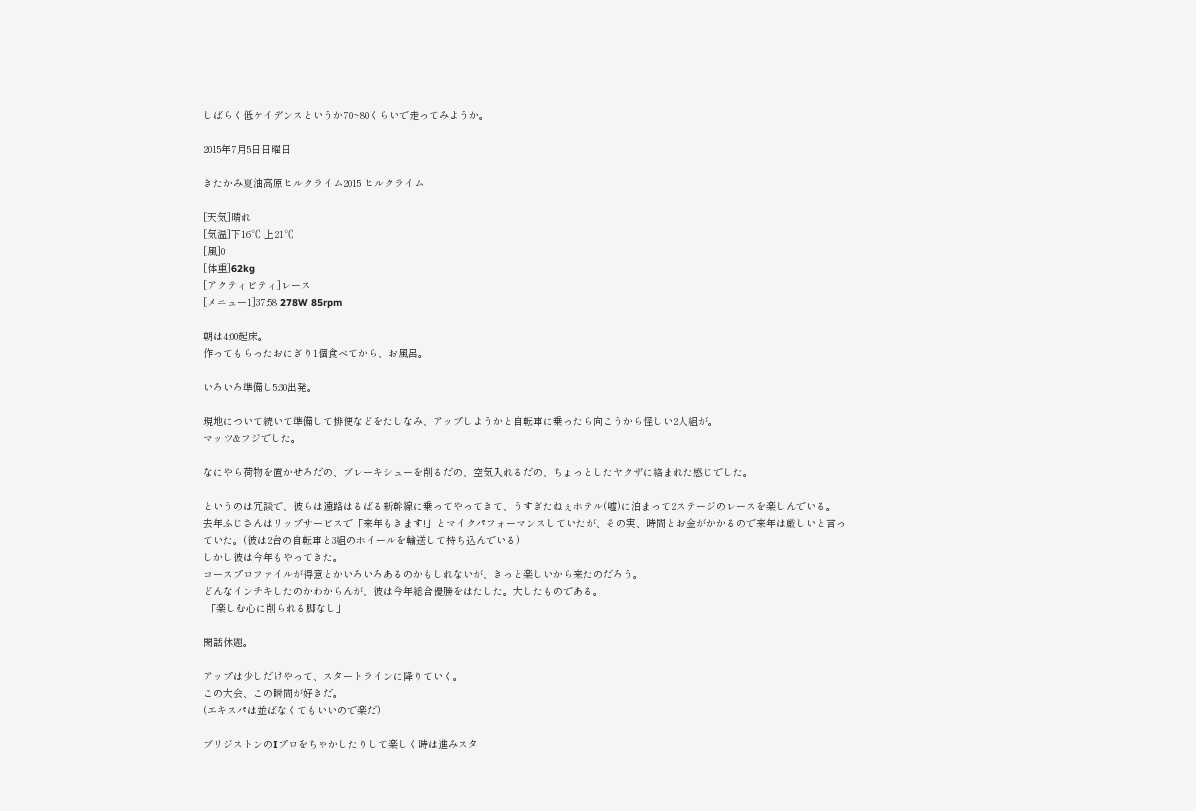しばらく低ケイデンスというか70~80くらいで走ってみようか。

2015年7月5日日曜日

きたかみ夏油高原ヒルクライム2015 ヒルクライム

[天気]晴れ
[気温]下16℃ 上21℃
[風]0
[体重]62kg
[アクティビティ]レース
[メニュー1]37:58 278W 85rpm

朝は4:00起床。
作ってもらったおにぎり1個食べてから、お風呂。

いろいろ準備し5:30出発。

現地について続いて準備して排便などをたしなみ、アップしようかと自転車に乗ったら向こうから怪しい2人組が。
マッツ&フジでした。

なにやら荷物を置かせろだの、ブレーキシューを削るだの、空気入れるだの、ちょっとしたヤクザに絡まれた感じでした。

というのは冗談で、彼らは遠路はるばる新幹線に乗ってやってきて、うすぎたねぇホテル(嘘)に泊まって2ステージのレースを楽しんでいる。
去年ふじさんはリップサービスで「来年もきます!」とマイクパフォーマンスしていたが、その実、時間とお金がかかるので来年は厳しいと言っていた。(彼は2台の自転車と3組のホイールを輸送して持ち込んでいる)
しかし彼は今年もやってきた。
コースプロファイルが得意とかいろいろあるのかもしれないが、きっと楽しいから来たのだろう。
どんなインチキしたのかわからんが、彼は今年総合優勝をはたした。大したものである。
 「楽しむ心に削られる脚なし」

閑話休題。

アップは少しだけやって、スタートラインに降りていく。
この大会、この瞬間が好きだ。
(エキスパは並ばなくてもいいので楽だ)

ブリジストンのIプロをちゃかしたりして楽しく時は進みスタ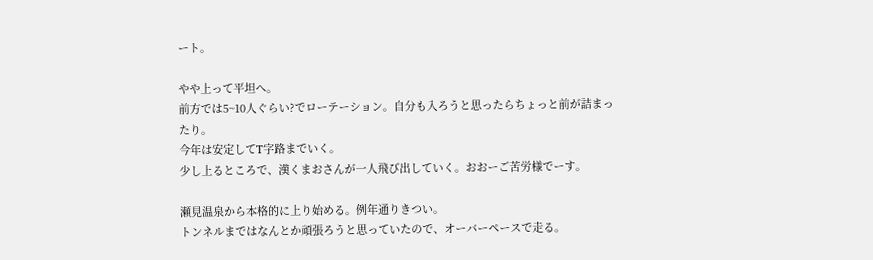ート。

やや上って平坦へ。
前方では5~10人ぐらい?でローテーション。自分も入ろうと思ったらちょっと前が詰まったり。
今年は安定してT字路までいく。
少し上るところで、漢くまおさんが一人飛び出していく。おおーご苦労様でーす。

瀬見温泉から本格的に上り始める。例年通りきつい。
トンネルまではなんとか頑張ろうと思っていたので、オーバーペースで走る。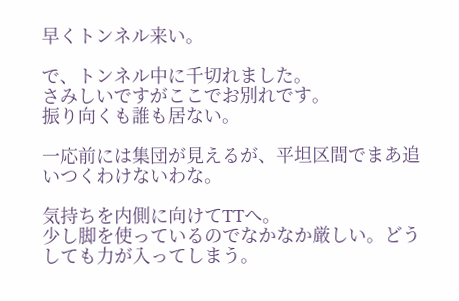早くトンネル来い。

で、トンネル中に千切れました。
さみしいですがここでお別れです。
振り向くも誰も居ない。

一応前には集団が見えるが、平坦区間でまあ追いつくわけないわな。

気持ちを内側に向けてTTへ。
少し脚を使っているのでなかなか厳しい。どうしても力が入ってしまう。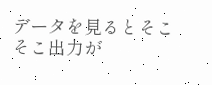データを見るとそこそこ出力が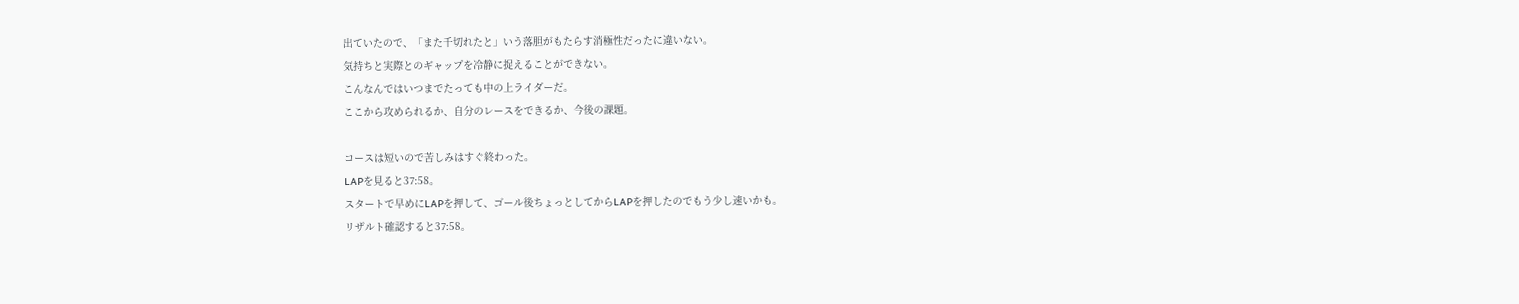出ていたので、「また千切れたと」いう落胆がもたらす消極性だったに違いない。
気持ちと実際とのギャップを冷静に捉えることができない。
こんなんではいつまでたっても中の上ライダーだ。
ここから攻められるか、自分のレースをできるか、今後の課題。

コースは短いので苦しみはすぐ終わった。
LAPを見ると37:58。
スタートで早めにLAPを押して、ゴール後ちょっとしてからLAPを押したのでもう少し速いかも。
リザルト確認すると37:58。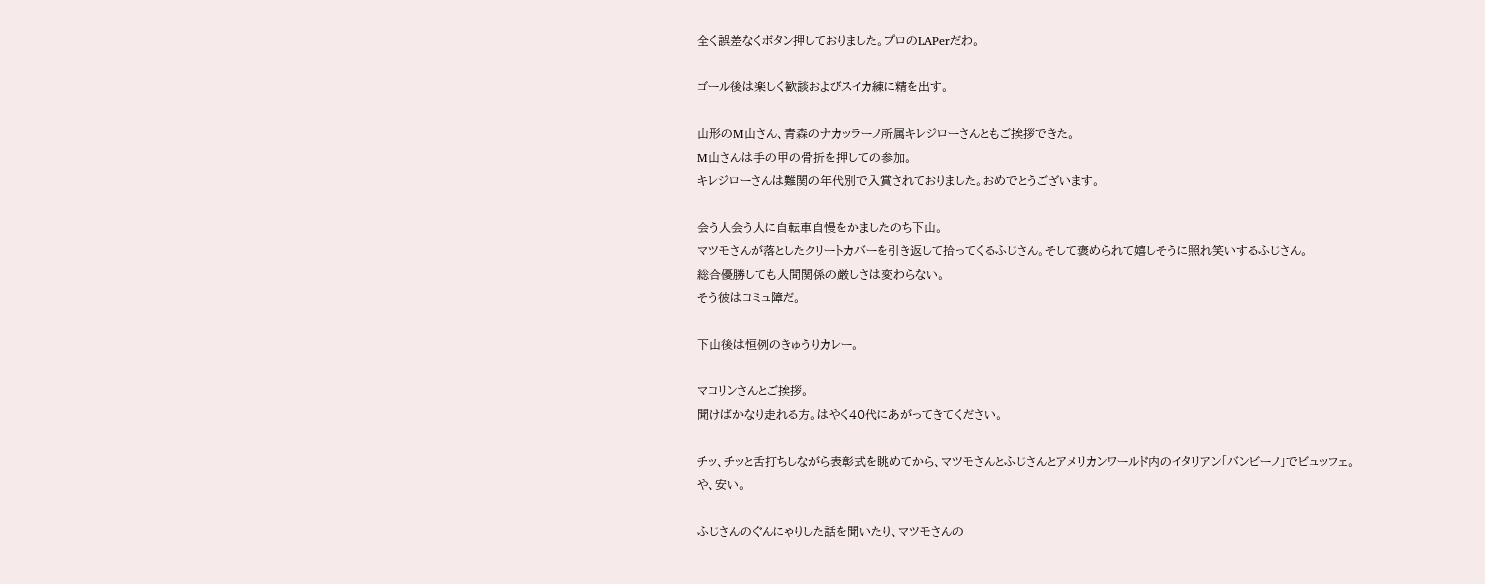全く誤差なくボタン押しておりました。プロのLAPerだわ。

ゴール後は楽しく歓談およびスイカ練に精を出す。

山形のM山さん、青森のナカッラーノ所属キレジローさんともご挨拶できた。
M山さんは手の甲の骨折を押しての参加。
キレジローさんは難関の年代別で入賞されておりました。おめでとうございます。

会う人会う人に自転車自慢をかましたのち下山。
マツモさんが落としたクリートカバーを引き返して拾ってくるふじさん。そして褒められて嬉しそうに照れ笑いするふじさん。
総合優勝しても人間関係の厳しさは変わらない。
そう彼はコミュ障だ。

下山後は恒例のきゅうりカレー。

マコリンさんとご挨拶。
聞けばかなり走れる方。はやく40代にあがってきてください。

チッ、チッと舌打ちしながら表彰式を眺めてから、マツモさんとふじさんとアメリカンワールド内のイタリアン「バンビーノ」でビュッフェ。
や、安い。

ふじさんのぐんにゃりした話を聞いたり、マツモさんの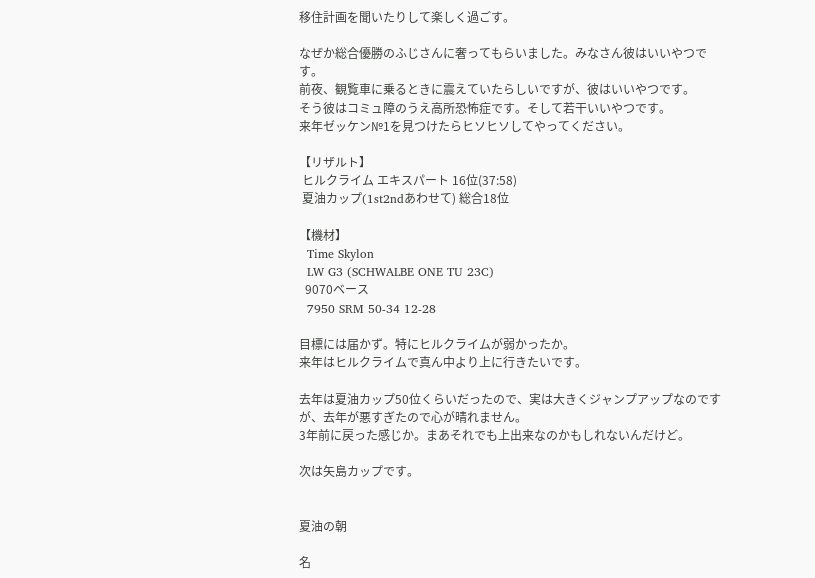移住計画を聞いたりして楽しく過ごす。

なぜか総合優勝のふじさんに奢ってもらいました。みなさん彼はいいやつです。
前夜、観覧車に乗るときに震えていたらしいですが、彼はいいやつです。
そう彼はコミュ障のうえ高所恐怖症です。そして若干いいやつです。
来年ゼッケン№1を見つけたらヒソヒソしてやってください。

【リザルト】
 ヒルクライム エキスパート 16位(37:58)
 夏油カップ(1st2ndあわせて) 総合18位

【機材】
  Time Skylon
  LW G3 (SCHWALBE ONE TU 23C)
  9070ベース
  7950 SRM 50-34 12-28

目標には届かず。特にヒルクライムが弱かったか。
来年はヒルクライムで真ん中より上に行きたいです。

去年は夏油カップ50位くらいだったので、実は大きくジャンプアップなのですが、去年が悪すぎたので心が晴れません。
3年前に戻った感じか。まあそれでも上出来なのかもしれないんだけど。

次は矢島カップです。


夏油の朝

名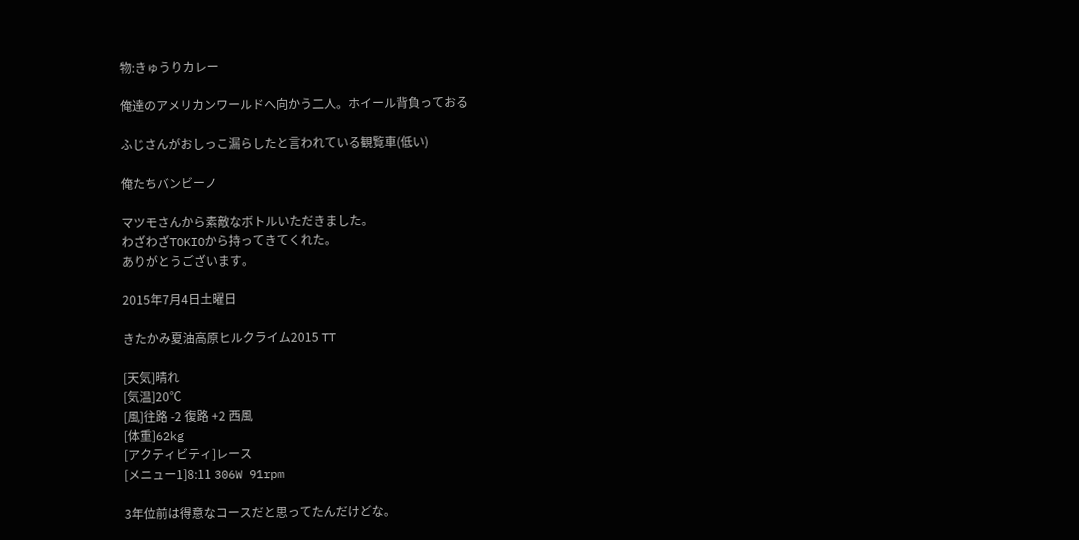物:きゅうりカレー

俺達のアメリカンワールドへ向かう二人。ホイール背負っておる

ふじさんがおしっこ漏らしたと言われている観覧車(低い)

俺たちバンビーノ

マツモさんから素敵なボトルいただきました。
わざわざTOKIOから持ってきてくれた。
ありがとうございます。

2015年7月4日土曜日

きたかみ夏油高原ヒルクライム2015 TT

[天気]晴れ
[気温]20℃
[風]往路 -2 復路 +2 西風
[体重]62kg
[アクティビティ]レース
[メニュー1]8:11 306W 91rpm

3年位前は得意なコースだと思ってたんだけどな。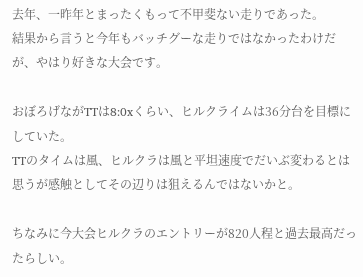去年、一昨年とまったくもって不甲斐ない走りであった。
結果から言うと今年もバッチグーな走りではなかったわけだが、やはり好きな大会です。

おぼろげながTTは8:0xくらい、ヒルクライムは36分台を目標にしていた。
TTのタイムは風、ヒルクラは風と平坦速度でだいぶ変わるとは思うが感触としてその辺りは狙えるんではないかと。

ちなみに今大会ヒルクラのエントリーが820人程と過去最高だったらしい。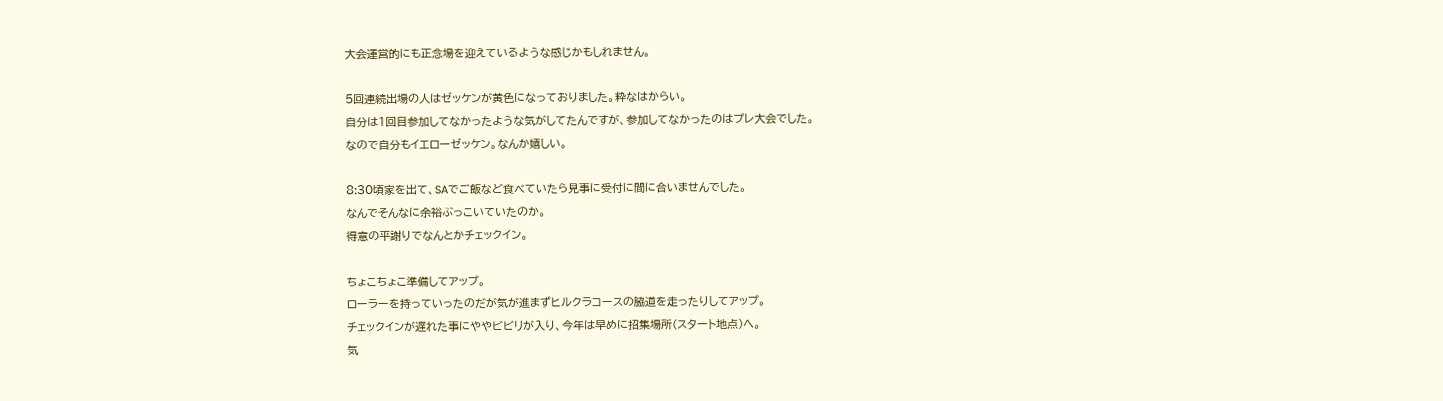大会運営的にも正念場を迎えているような感じかもしれません。

5回連続出場の人はゼッケンが黄色になっておりました。粋なはからい。
自分は1回目参加してなかったような気がしてたんですが、参加してなかったのはプレ大会でした。
なので自分もイエローゼッケン。なんか嬉しい。

8:30頃家を出て、SAでご飯など食べていたら見事に受付に間に合いませんでした。
なんでそんなに余裕ぶっこいていたのか。
得意の平謝りでなんとかチェックイン。

ちょこちょこ準備してアップ。
ローラーを持っていったのだが気が進まずヒルクラコースの脇道を走ったりしてアップ。
チェックインが遅れた事にややビビリが入り、今年は早めに招集場所(スタート地点)へ。
気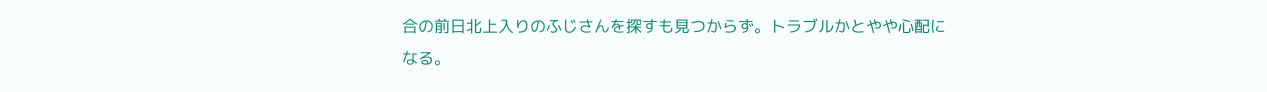合の前日北上入りのふじさんを探すも見つからず。トラブルかとやや心配になる。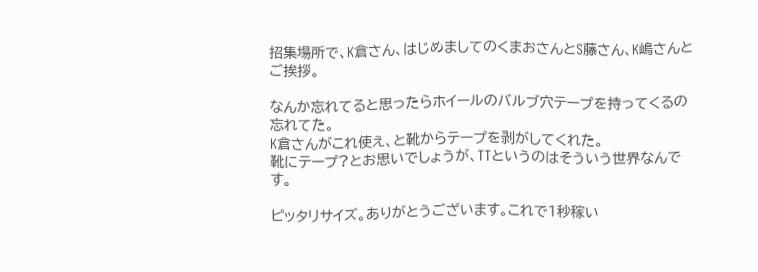招集場所で、K倉さん、はじめましてのくまおさんとS藤さん、K嶋さんとご挨拶。

なんか忘れてると思ったらホイールのバルブ穴テープを持ってくるの忘れてた。
K倉さんがこれ使え、と靴からテープを剥がしてくれた。
靴にテープ?とお思いでしょうが、TTというのはそういう世界なんです。

ピッタリサイズ。ありがとうございます。これで1秒稼い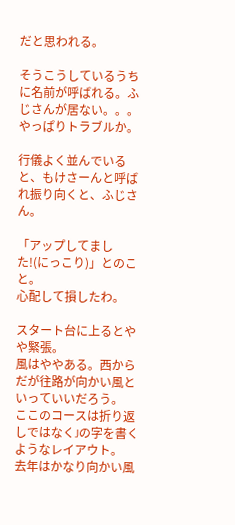だと思われる。

そうこうしているうちに名前が呼ばれる。ふじさんが居ない。。。やっぱりトラブルか。

行儀よく並んでいると、もけさーんと呼ばれ振り向くと、ふじさん。

「アップしてました!(にっこり)」とのこと。
心配して損したわ。

スタート台に上るとやや緊張。
風はややある。西からだが往路が向かい風といっていいだろう。
ここのコースは折り返しではなくJの字を書くようなレイアウト。
去年はかなり向かい風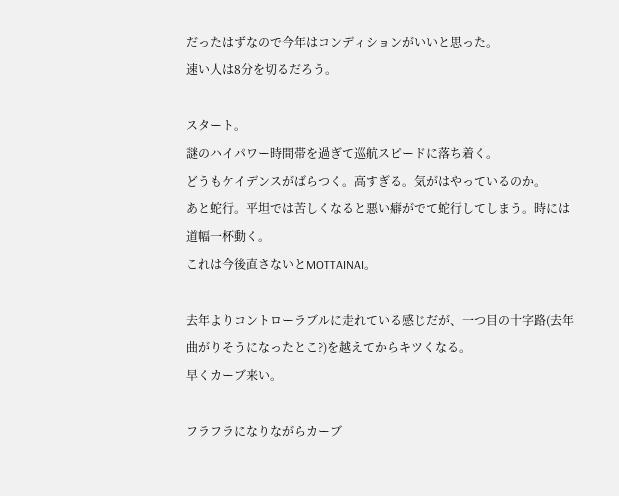だったはずなので今年はコンディションがいいと思った。
速い人は8分を切るだろう。

スタート。
謎のハイパワー時間帯を過ぎて巡航スピードに落ち着く。
どうもケイデンスがばらつく。高すぎる。気がはやっているのか。
あと蛇行。平坦では苦しくなると悪い癖がでて蛇行してしまう。時には道幅一杯動く。
これは今後直さないとMOTTAINAI。

去年よりコントローラブルに走れている感じだが、一つ目の十字路(去年曲がりそうになったとこ?)を越えてからキツくなる。
早くカーブ来い。

フラフラになりながらカーブ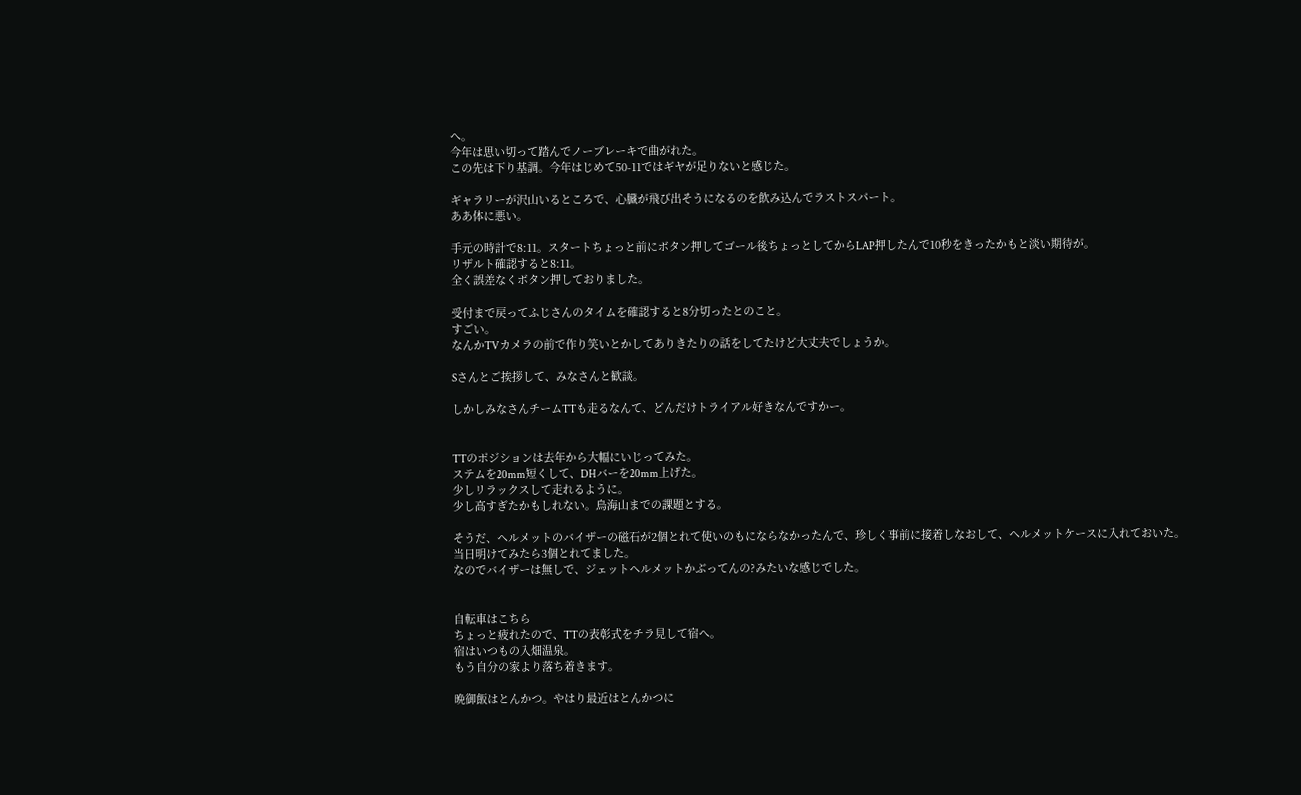へ。
今年は思い切って踏んでノーブレーキで曲がれた。
この先は下り基調。今年はじめて50-11ではギヤが足りないと感じた。

ギャラリーが沢山いるところで、心臓が飛び出そうになるのを飲み込んでラストスパート。
ああ体に悪い。

手元の時計で8:11。スタートちょっと前にボタン押してゴール後ちょっとしてからLAP押したんで10秒をきったかもと淡い期待が。
リザルト確認すると8:11。
全く誤差なくボタン押しておりました。

受付まで戻ってふじさんのタイムを確認すると8分切ったとのこと。
すごい。
なんかTVカメラの前で作り笑いとかしてありきたりの話をしてたけど大丈夫でしょうか。

Sさんとご挨拶して、みなさんと歓談。

しかしみなさんチームTTも走るなんて、どんだけトライアル好きなんですかー。


TTのポジションは去年から大幅にいじってみた。
ステムを20mm短くして、DHバーを20mm上げた。
少しリラックスして走れるように。
少し高すぎたかもしれない。鳥海山までの課題とする。

そうだ、ヘルメットのバイザーの磁石が2個とれて使いのもにならなかったんで、珍しく事前に接着しなおして、ヘルメットケースに入れておいた。
当日明けてみたら3個とれてました。
なのでバイザーは無しで、ジェットヘルメットかぶってんの?みたいな感じでした。


自転車はこちら
ちょっと疲れたので、TTの表彰式をチラ見して宿へ。
宿はいつもの入畑温泉。
もう自分の家より落ち着きます。

晩御飯はとんかつ。やはり最近はとんかつに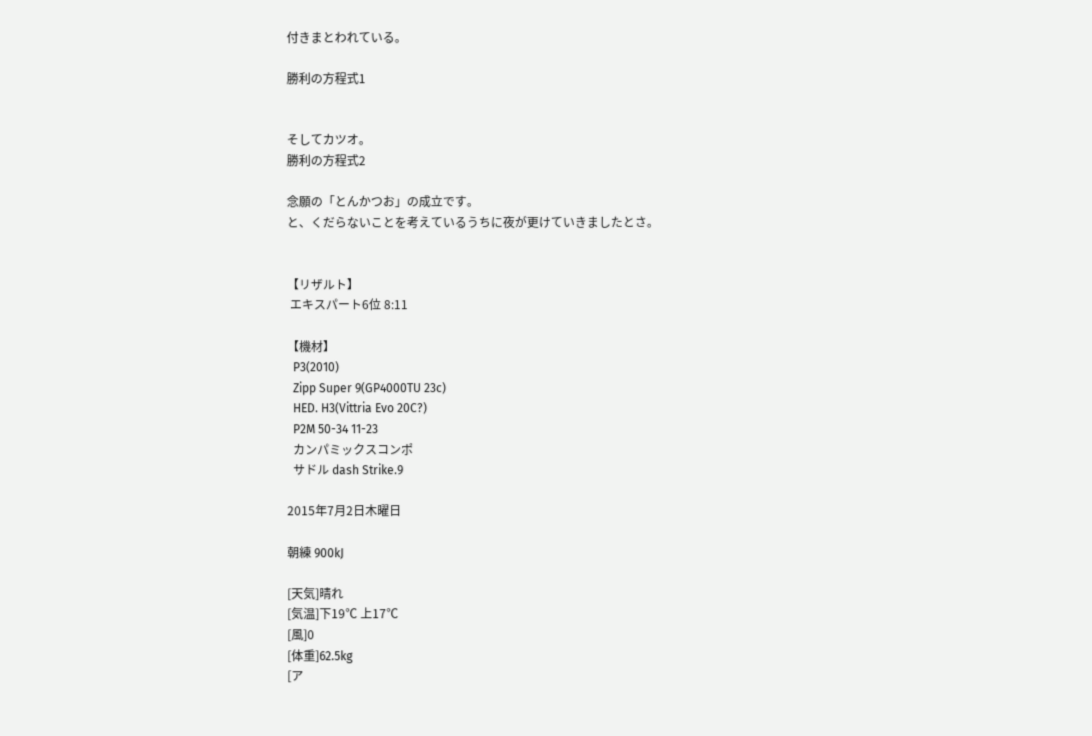付きまとわれている。

勝利の方程式1


そしてカツオ。
勝利の方程式2

念願の「とんかつお」の成立です。
と、くだらないことを考えているうちに夜が更けていきましたとさ。


【リザルト】
 エキスパート6位 8:11

【機材】
  P3(2010)
  Zipp Super 9(GP4000TU 23c)
  HED. H3(Vittria Evo 20C?)
  P2M 50-34 11-23
  カンパミックスコンポ
  サドル dash Strike.9

2015年7月2日木曜日

朝練 900kJ

[天気]晴れ
[気温]下19℃ 上17℃
[風]0
[体重]62.5kg
[ア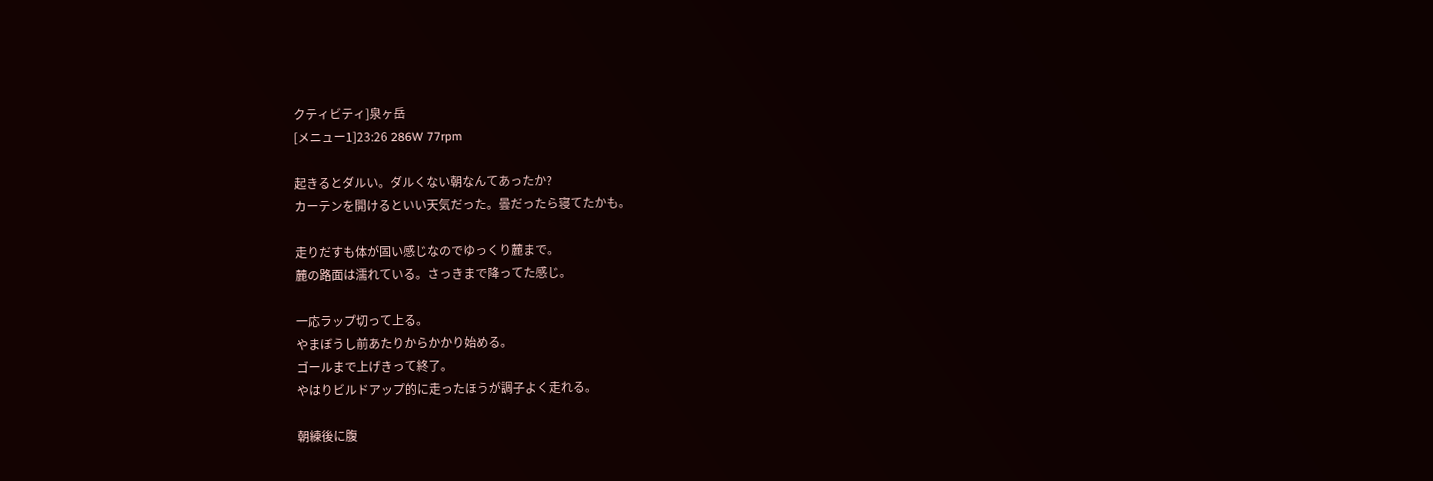クティビティ]泉ヶ岳
[メニュー1]23:26 286W 77rpm

起きるとダルい。ダルくない朝なんてあったか?
カーテンを開けるといい天気だった。曇だったら寝てたかも。

走りだすも体が固い感じなのでゆっくり麓まで。
麓の路面は濡れている。さっきまで降ってた感じ。

一応ラップ切って上る。
やまぼうし前あたりからかかり始める。
ゴールまで上げきって終了。
やはりビルドアップ的に走ったほうが調子よく走れる。

朝練後に腹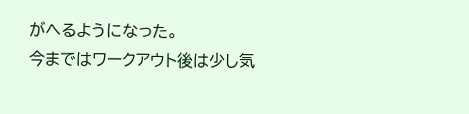がへるようになった。
今まではワークアウト後は少し気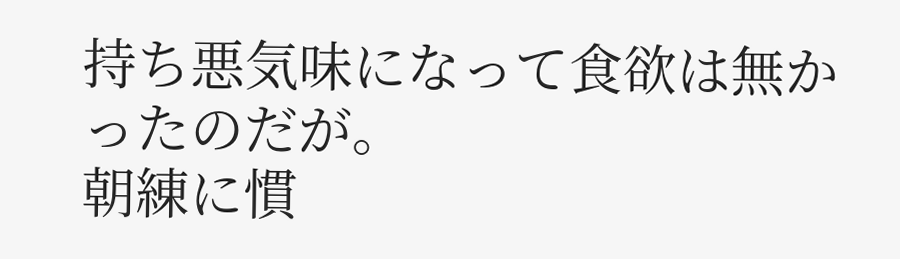持ち悪気味になって食欲は無かったのだが。
朝練に慣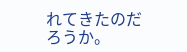れてきたのだろうか。